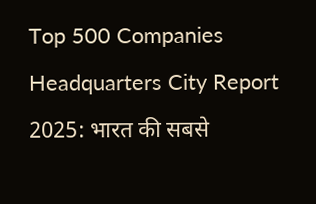Top 500 Companies Headquarters City Report 2025: भारत की सबसे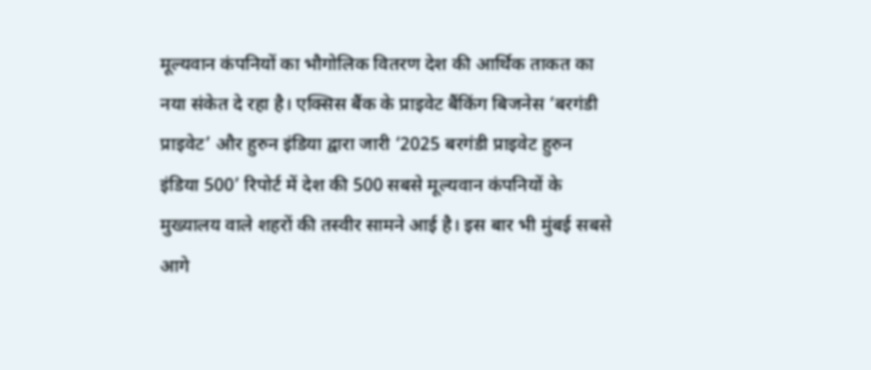मूल्यवान कंपनियों का भौगोलिक वितरण देश की आर्थिक ताकत का नया संकेत दे रहा है। एक्सिस बैंक के प्राइवेट बैंकिंग बिजनेस ‘बरगंडी प्राइवेट’ और हुरुन इंडिया द्वारा जारी ‘2025 बरगंडी प्राइवेट हुरुन इंडिया 500’ रिपोर्ट में देश की 500 सबसे मूल्यवान कंपनियों के मुख्यालय वाले शहरों की तस्वीर सामने आई है। इस बार भी मुंबई सबसे आगे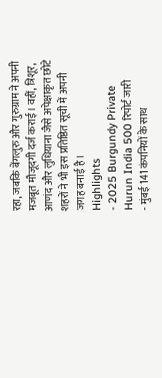रहा, जबकि बेंगलुरु और गुरुग्राम ने अपनी मजबूत मौजूदगी दर्ज कराई। वहीं, त्रिशूर, आणंद और लुधियाना जैसे अपेक्षाकृत छोटे शहरों ने भी इस प्रतिष्ठित सूची में अपनी जगह बनाई है।
Highlights
- 2025 Burgundy Private Hurun India 500 रिपोर्ट जारी
- मुंबई 141 कंपनियों के साथ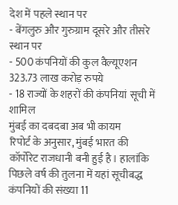देश में पहले स्थान पर
- बेंगलुरु और गुरुग्राम दूसरे और तीसरे स्थान पर
- 500 कंपनियों की कुल वैल्यूएशन 323.73 लाख करोड़ रुपये
- 18 राज्यों के शहरों की कंपनियां सूची में शामिल
मुंबई का दबदबा अब भी कायम
रिपोर्ट के अनुसार, मुंबई भारत की कॉर्पोरेट राजधानी बनी हुई है। हालांकि पिछले वर्ष की तुलना में यहां सूचीबद्ध कंपनियों की संख्या 11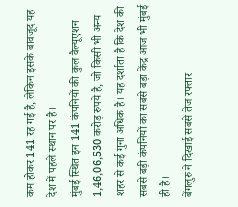कम होकर 141 रह गई है, लेकिन इसके बावजूद यह देश में पहले स्थान पर है।
मुंबई स्थित इन 141 कंपनियों की कुल वैल्यूएशन 1,46,06,530 करोड़ रुपये है, जो किसी भी अन्य शहर से कई गुना अधिक है। यह दर्शाता है कि देश की सबसे बड़ी कंपनियों का सबसे बड़ा केंद्र आज भी मुंबई ही है।
बेंगलुरु ने दिखाई सबसे तेज रफ्तार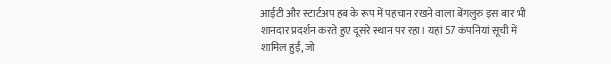आईटी और स्टार्टअप हब के रूप में पहचान रखने वाला बेंगलुरु इस बार भी शानदार प्रदर्शन करते हुए दूसरे स्थान पर रहा। यहां 57 कंपनियां सूची में शामिल हुईं, जो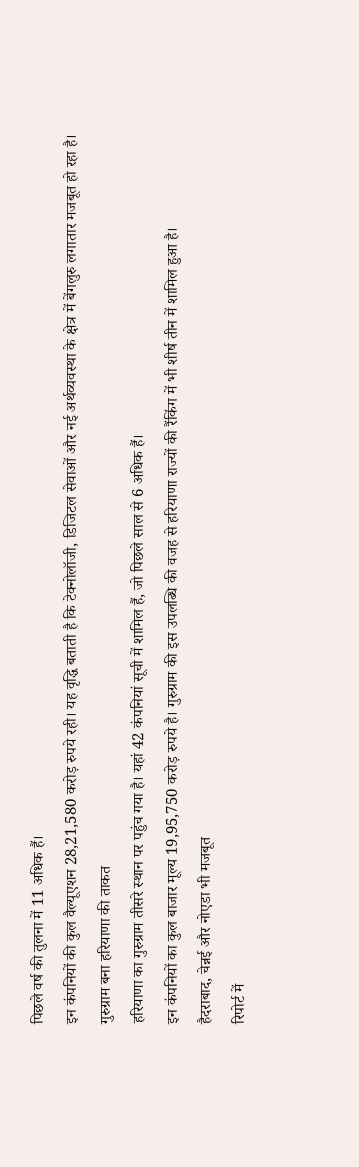पिछले वर्ष की तुलना में 11 अधिक हैं।
इन कंपनियों की कुल वैल्यूएशन 28,21,580 करोड़ रुपये रही। यह वृद्धि बताती है कि टेक्नोलॉजी, डिजिटल सेवाओं और नई अर्थव्यवस्था के क्षेत्र में बेंगलुरु लगातार मजबूत हो रहा है।
गुरुग्राम बना हरियाणा की ताकत
हरियाणा का गुरुग्राम तीसरे स्थान पर पहुंच गया है। यहां 42 कंपनियां सूची में शामिल हैं, जो पिछले साल से 6 अधिक हैं।
इन कंपनियों का कुल बाजार मूल्य 19,95,750 करोड़ रुपये है। गुरुग्राम की इस उपलब्धि की वजह से हरियाणा राज्यों की रैंकिंग में भी शीर्ष तीन में शामिल हुआ है।
हैदराबाद, चेन्नई और नोएडा भी मजबूत
रिपोर्ट में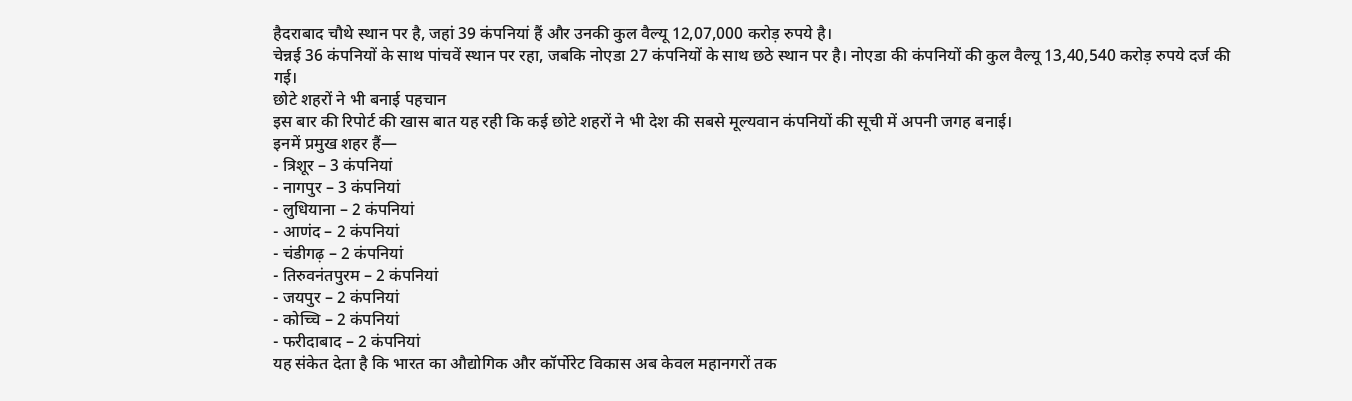हैदराबाद चौथे स्थान पर है, जहां 39 कंपनियां हैं और उनकी कुल वैल्यू 12,07,000 करोड़ रुपये है।
चेन्नई 36 कंपनियों के साथ पांचवें स्थान पर रहा, जबकि नोएडा 27 कंपनियों के साथ छठे स्थान पर है। नोएडा की कंपनियों की कुल वैल्यू 13,40,540 करोड़ रुपये दर्ज की गई।
छोटे शहरों ने भी बनाई पहचान
इस बार की रिपोर्ट की खास बात यह रही कि कई छोटे शहरों ने भी देश की सबसे मूल्यवान कंपनियों की सूची में अपनी जगह बनाई।
इनमें प्रमुख शहर हैं—
- त्रिशूर – 3 कंपनियां
- नागपुर – 3 कंपनियां
- लुधियाना – 2 कंपनियां
- आणंद – 2 कंपनियां
- चंडीगढ़ – 2 कंपनियां
- तिरुवनंतपुरम – 2 कंपनियां
- जयपुर – 2 कंपनियां
- कोच्चि – 2 कंपनियां
- फरीदाबाद – 2 कंपनियां
यह संकेत देता है कि भारत का औद्योगिक और कॉर्पोरेट विकास अब केवल महानगरों तक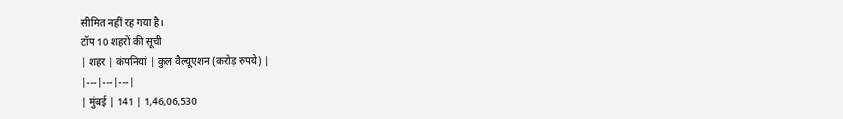सीमित नहीं रह गया है।
टॉप 10 शहरों की सूची
| शहर | कंपनियां | कुल वैल्यूएशन (करोड़ रुपये) |
|---|---|---|
| मुंबई | 141 | 1,46,06,530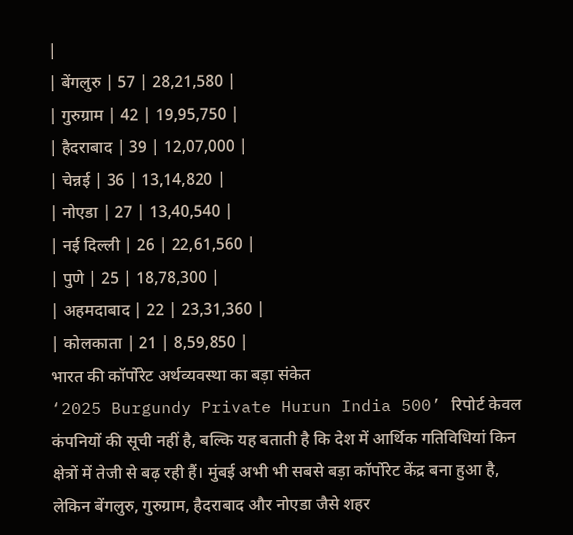|
| बेंगलुरु | 57 | 28,21,580 |
| गुरुग्राम | 42 | 19,95,750 |
| हैदराबाद | 39 | 12,07,000 |
| चेन्नई | 36 | 13,14,820 |
| नोएडा | 27 | 13,40,540 |
| नई दिल्ली | 26 | 22,61,560 |
| पुणे | 25 | 18,78,300 |
| अहमदाबाद | 22 | 23,31,360 |
| कोलकाता | 21 | 8,59,850 |
भारत की कॉर्पोरेट अर्थव्यवस्था का बड़ा संकेत
‘2025 Burgundy Private Hurun India 500’ रिपोर्ट केवल कंपनियों की सूची नहीं है, बल्कि यह बताती है कि देश में आर्थिक गतिविधियां किन क्षेत्रों में तेजी से बढ़ रही हैं। मुंबई अभी भी सबसे बड़ा कॉर्पोरेट केंद्र बना हुआ है, लेकिन बेंगलुरु, गुरुग्राम, हैदराबाद और नोएडा जैसे शहर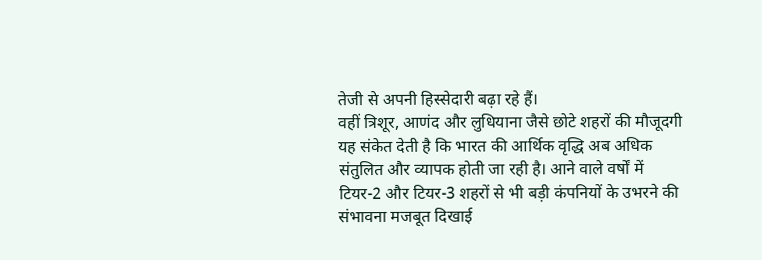तेजी से अपनी हिस्सेदारी बढ़ा रहे हैं।
वहीं त्रिशूर, आणंद और लुधियाना जैसे छोटे शहरों की मौजूदगी यह संकेत देती है कि भारत की आर्थिक वृद्धि अब अधिक संतुलित और व्यापक होती जा रही है। आने वाले वर्षों में टियर-2 और टियर-3 शहरों से भी बड़ी कंपनियों के उभरने की संभावना मजबूत दिखाई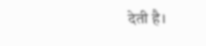देती है।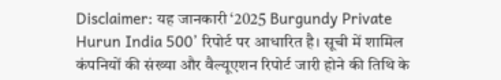Disclaimer: यह जानकारी ‘2025 Burgundy Private Hurun India 500’ रिपोर्ट पर आधारित है। सूची में शामिल कंपनियों की संख्या और वैल्यूएशन रिपोर्ट जारी होने की तिथि के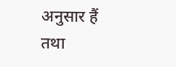अनुसार हैं तथा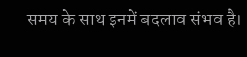समय के साथ इनमें बदलाव संभव है।